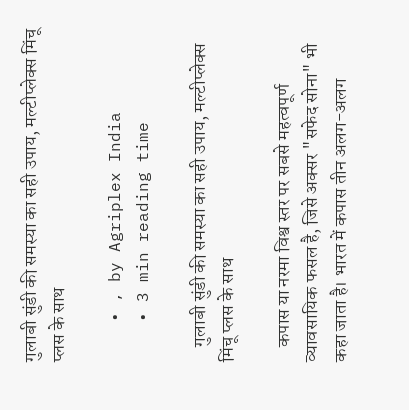गुलाबी सुंडी की समस्या का सही उपाय, मल्टीप्लेक्स मिंचू प्लस के साथ

    • , by Agriplex India
    • 3 min reading time

    गुलाबी सुंडी की समस्या का सही उपाय, मल्टीप्लेक्स मिंचू प्लस के साथ

    कपास या नरमा विश्व स्तर पर सबसे महत्वपूर्ण व्यावसायिक फसल है, जिसे अक्सर "सफेद सोना" भी कहा जाता है। भारत में कपास तीन अलग-अलग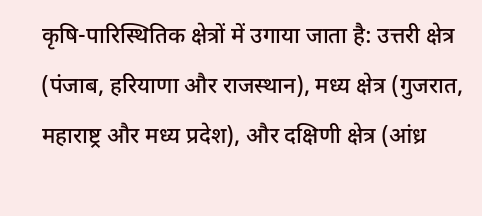कृषि-पारिस्थितिक क्षेत्रों में उगाया जाता है: उत्तरी क्षेत्र (पंजाब, हरियाणा और राजस्थान), मध्य क्षेत्र (गुजरात, महाराष्ट्र और मध्य प्रदेश), और दक्षिणी क्षेत्र (आंध्र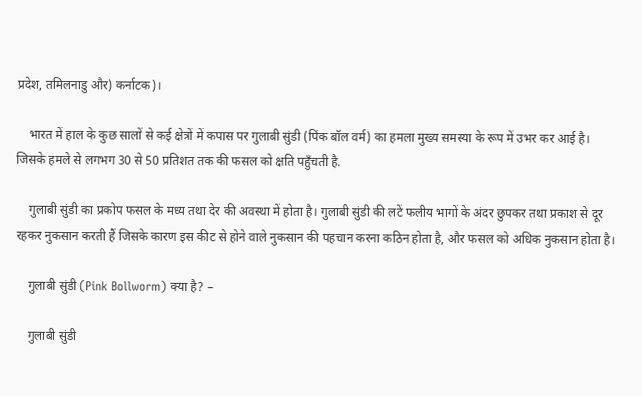प्रदेश, तमिलनाडु और) कर्नाटक)।

    भारत में हाल के कुछ सालों से कई क्षेत्रों में कपास पर गुलाबी सुंडी (पिंक बॉल वर्म) का हमला मुख्य समस्या के रूप में उभर कर आई है। जिसके हमले से लगभग 30 से 50 प्रतिशत तक की फसल को क्षति पहुँचती है.

    गुलाबी सुंडी का प्रकोप फसल के मध्य तथा देर की अवस्था में होता है। गुलाबी सुंडी की लटें फलीय भागों के अंदर छुपकर तथा प्रकाश से दूर रहकर नुकसान करती हैं जिसके कारण इस कीट से होने वाले नुकसान की पहचान करना कठिन होता है, और फसल को अधिक नुकसान होता है।

    गुलाबी सुंडी (Pink Bollworm) क्या है? –

    गुलाबी सुंडी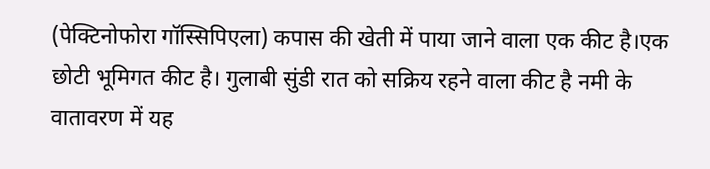(पेक्टिनोफोरा गॉस्सिपिएला) कपास की खेती में पाया जाने वाला एक कीट है।एक छोटी भूमिगत कीट है। गुलाबी सुंडी रात को सक्रिय रहने वाला कीट है नमी के वातावरण में यह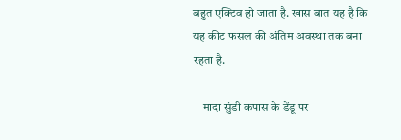बहुत एक्टिव हो जाता है. खास बात यह है क‍ि यह कीट फसल की अंत‍िम अवस्था तक बना रहता है.

    मादा सुंडी कपास के डेंडू पर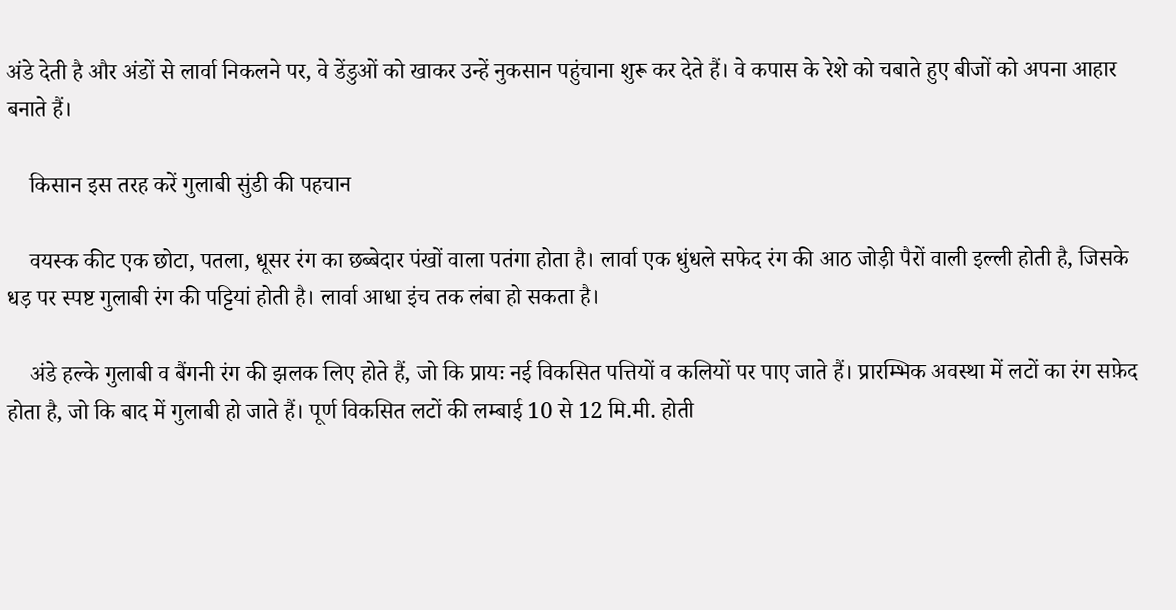अंडे देती है और अंडों से लार्वा निकलने पर, वे डेंडुओं को खाकर उन्हें नुकसान पहुंचाना शुरू कर देते हैं। वे कपास के रेशे को चबाते हुए बीजों को अपना आहार बनाते हैं।

    किसान इस तरह करें गुलाबी सुंडी की पहचान

    वयस्क कीट एक छोटा, पतला, धूसर रंग का छब्बेदार पंखों वाला पतंगा होता है। लार्वा एक धुंधले सफेद रंग की आठ जोड़ी पैरों वाली इल्ली होती है, जिसके धड़ पर स्पष्ट गुलाबी रंग की पट्टियां होती है। लार्वा आधा इंच तक लंबा हो सकता है।

    अंडे हल्के गुलाबी व बैंगनी रंग की झलक लिए होते हैं, जो कि प्रायः नई विकसित पत्तियों व कलियों पर पाए जाते हैं। प्रारम्भिक अवस्था में लटों का रंग सफ़ेद होता है, जो कि बाद में गुलाबी हो जाते हैं। पूर्ण विकसित लटों की लम्बाई 10 से 12 मि.मी. होती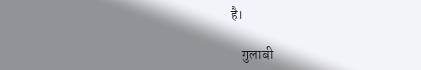है।

    गुलाबी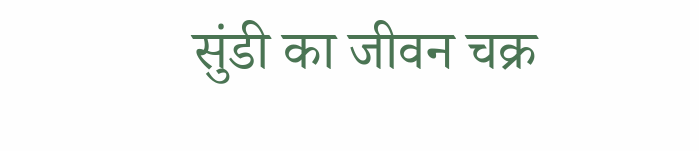सुंडी का जीवन चक्र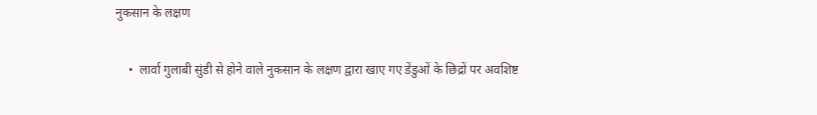नुकसान के लक्षण

    •  लार्वा गुलाबी सुंडी से होने वाले नुकसान के लक्षण द्वारा खाए गए डेंडुओं के छिद्रों पर अवशिष्ट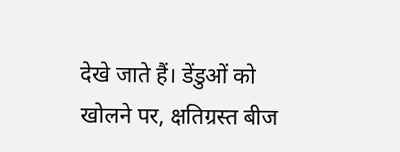देखे जाते हैं। डेंडुओं को खोलने पर, क्षतिग्रस्त बीज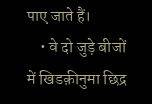पाए जाते हैं।
    • वे दो जुड़े बीजों में खिडक़ीनुमा छिद्र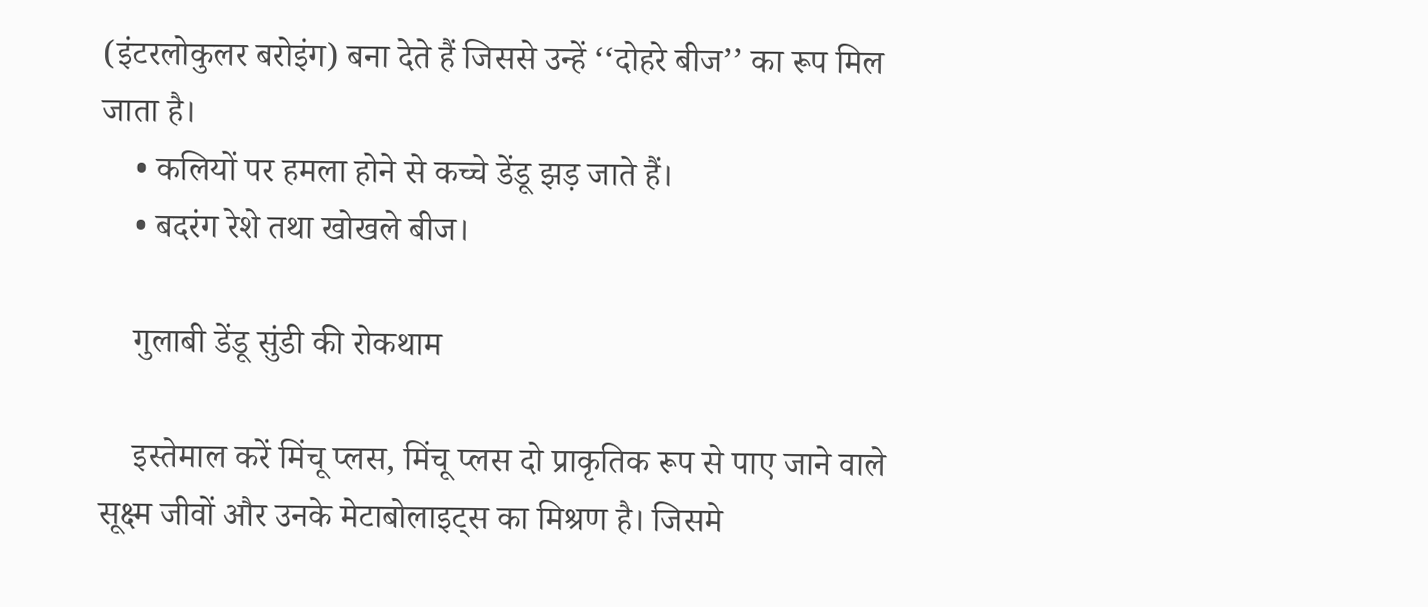(इंटरलोकुलर बरोइंग) बना देते हैं जिससे उन्हें ‘‘दोहरे बीज’’ का रूप मिल जाता है।
    • कलियों पर हमला होने से कच्चे डेंडू झड़ जाते हैं।
    • बदरंग रेशे तथा खोखले बीज।

    गुलाबी डेंडू सुंडी की रोकथाम

    इस्तेमाल करें मिंचू प्लस, मिंचू प्लस दो प्राकृतिक रूप से पाए जाने वाले सूक्ष्म जीवों और उनके मेटाबोलाइट्स का मिश्रण है। जिसमे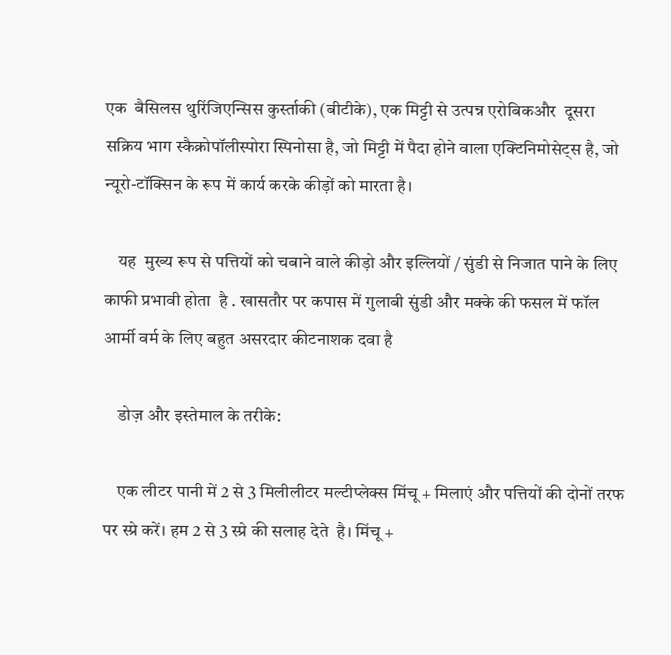एक  बैसिलस थुरिंजिएन्सिस कुर्स्ताकी (बीटीके), एक मिट्टी से उत्पन्न एरोबिकऔर  दूसरा सक्रिय भाग स्कैक्रोपॉलीस्पोरा स्पिनोसा है, जो मिट्टी में पैदा होने वाला एक्टिनिमोसेट्स है, जो न्यूरो-टॉक्सिन के रूप में कार्य करके कीड़ों को मारता है।

    यह  मुख्य रूप से पत्तियों को चबाने वाले कीड़ो और इल्लियों / सुंडी से निजात पाने के लिए काफी प्रभावी होता  है . खासतौर पर कपास में गुलाबी सुंडी और मक्के की फसल में फॉल आर्मी वर्म के लिए बहुत असरदार कीटनाशक दवा है

    डोज़ और इस्तेमाल के तरीके:

    एक लीटर पानी में 2 से 3 मिलीलीटर मल्टीप्लेक्स मिंचू + मिलाएं और पत्तियों की दोनों तरफ पर स्प्रे करें। हम 2 से 3 स्प्रे की सलाह देते  है। मिंचू +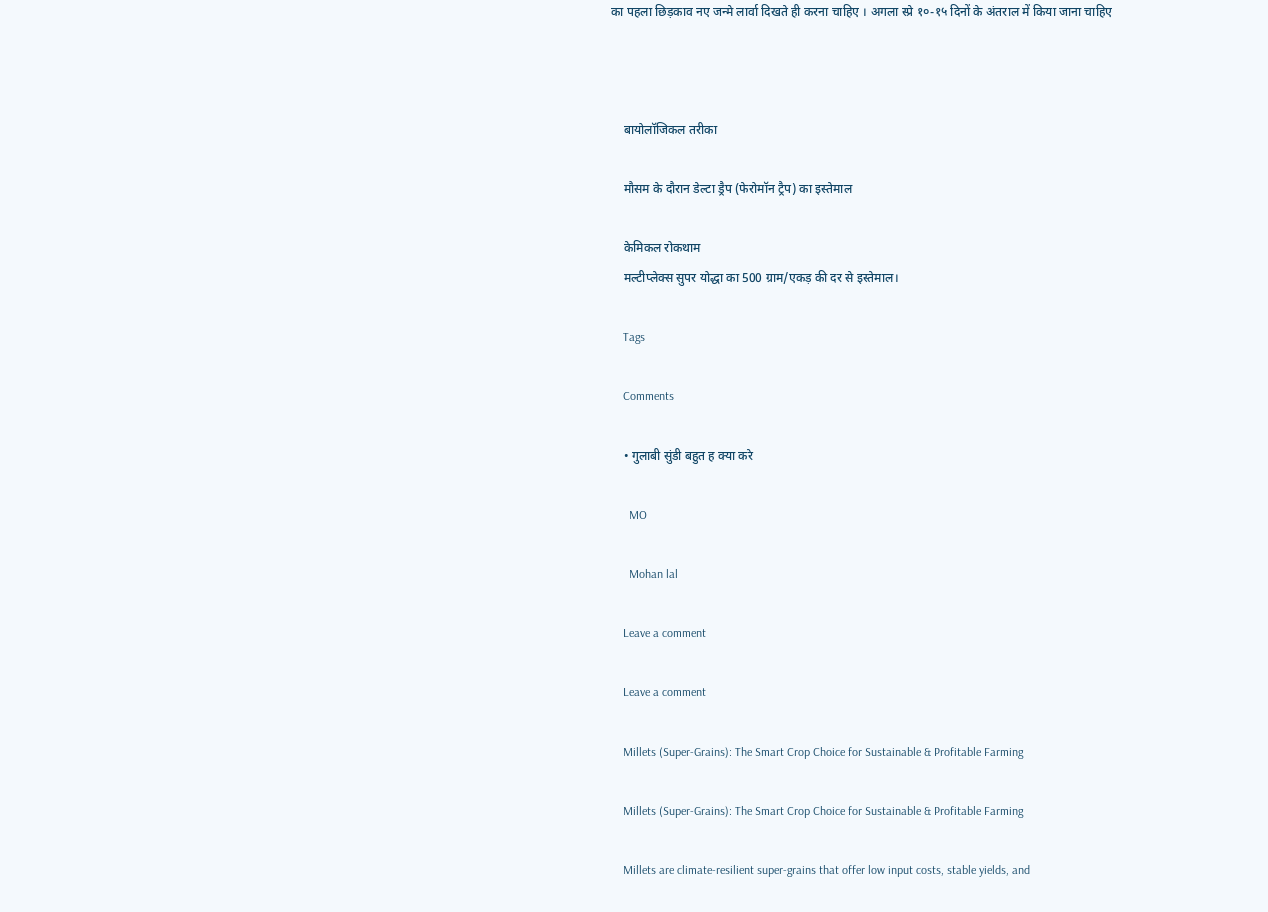का पहला छिड़काव नए जन्मे लार्वा दिखते ही करना चाहिए । अगला स्प्रे १०-१५ दिनों के अंतराल में किया जाना चाहिए



    बायोलॉजिकल तरीका

    मौसम के दौरान डेल्टा ड्रैप (फेरोमॉन ट्रैप) का इस्तेमाल

    केमिकल रोकथाम
    मल्टीप्लेक्स सुपर योद्धा का 500 ग्राम/एकड़ की दर से इस्तेमाल।

    Tags

    Comments

    • गुलाबी सुंडी बहुत ह क्या करे

      MO

      Mohan lal

    Leave a comment

    Leave a comment

    Millets (Super-Grains): The Smart Crop Choice for Sustainable & Profitable Farming

    Millets (Super-Grains): The Smart Crop Choice for Sustainable & Profitable Farming

    Millets are climate-resilient super-grains that offer low input costs, stable yields, and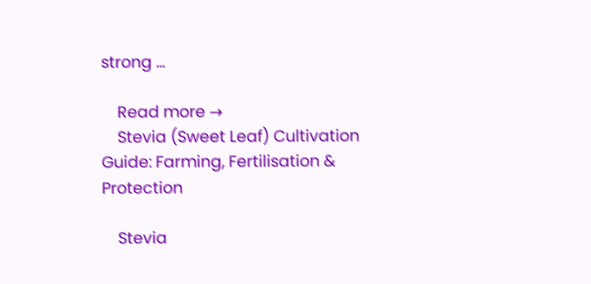strong ...

    Read more →
    Stevia (Sweet Leaf) Cultivation Guide: Farming, Fertilisation & Protection

    Stevia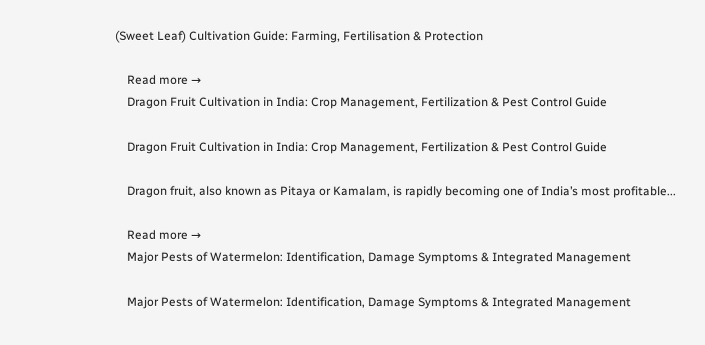(Sweet Leaf) Cultivation Guide: Farming, Fertilisation & Protection

    Read more →
    Dragon Fruit Cultivation in India: Crop Management, Fertilization & Pest Control Guide

    Dragon Fruit Cultivation in India: Crop Management, Fertilization & Pest Control Guide

    Dragon fruit, also known as Pitaya or Kamalam, is rapidly becoming one of India’s most profitable...

    Read more →
    Major Pests of Watermelon: Identification, Damage Symptoms & Integrated Management

    Major Pests of Watermelon: Identification, Damage Symptoms & Integrated Management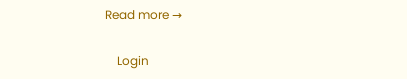Read more →

    Login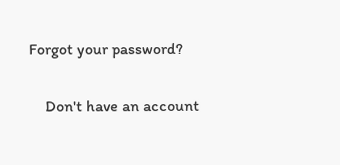Forgot your password?

    Don't have an account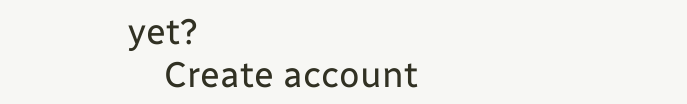yet?
    Create account